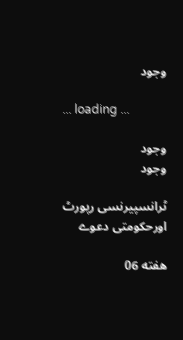وجود

... loading ...

وجود
وجود

ٹرانسپیرنسی رپورٹ اورحکومتی دعوے

هفته 06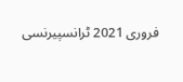فروری 2021 ٹرانسپیرنسی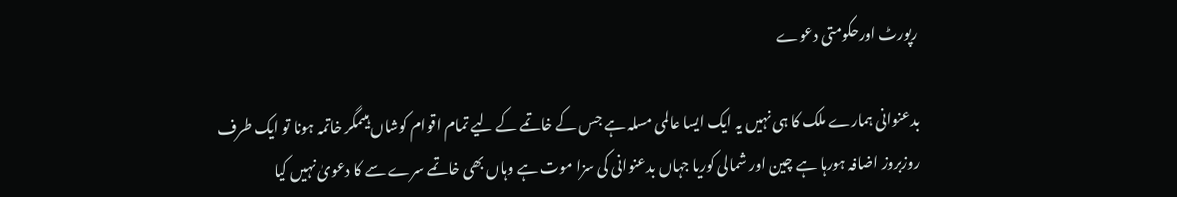رپورٹ اورحکومتی دعوے

بدعنوانی ہمارے ملک کا ہی نہیں یہ ایک ایسا عالمی مسلہ ہے جس کے خاتمے کے لیے تمام اقوام کوشاں ہیںمگر خاتمہ ہونا تو ایک طرف روزبروز اضافہ ہورہا ہے چین اور شمالی کوریا جہاں بدعنوانی کی سزا موت ہے وہاں بھی خاتمے سرے سے کا دعویٰ نہیں کیا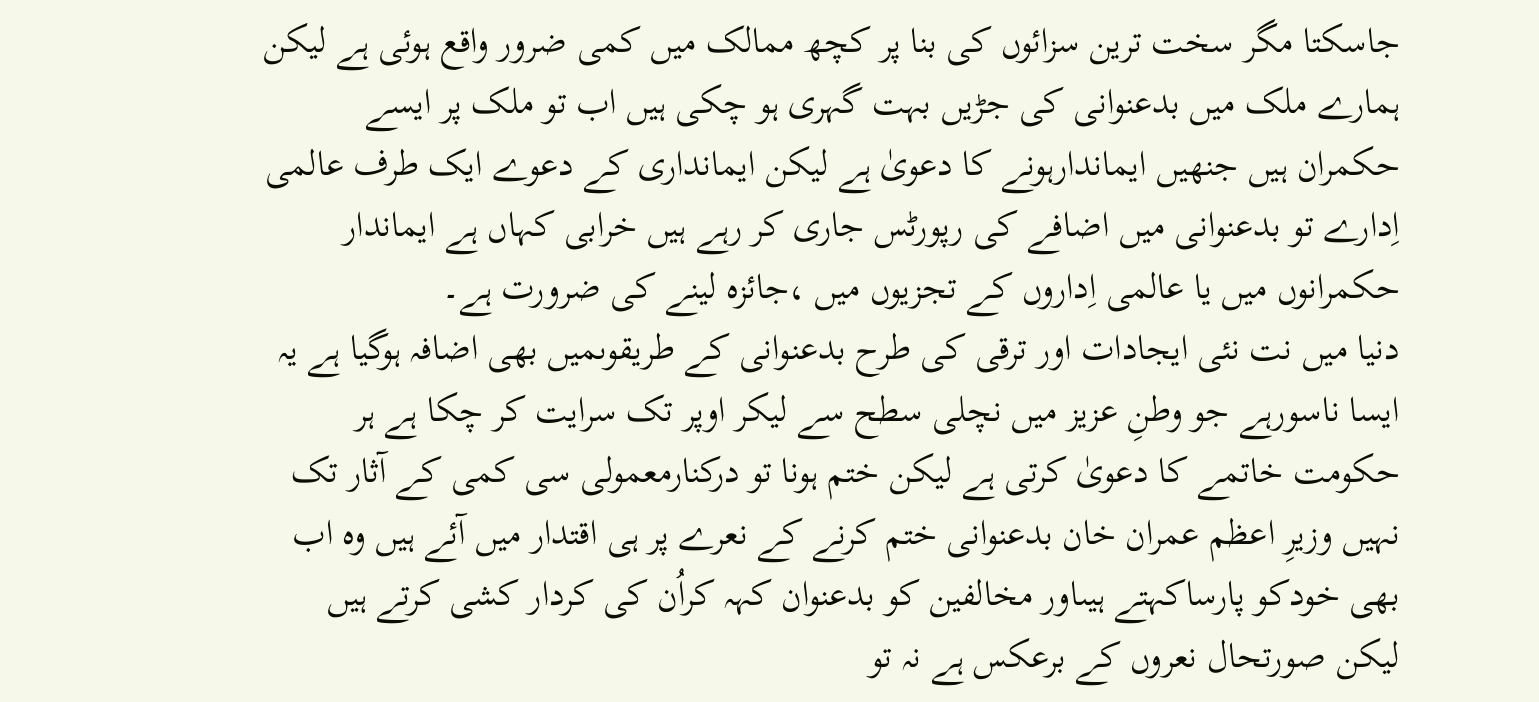جاسکتا مگر سخت ترین سزائوں کی بنا پر کچھ ممالک میں کمی ضرور واقع ہوئی ہے لیکن ہمارے ملک میں بدعنوانی کی جڑیں بہت گہری ہو چکی ہیں اب تو ملک پر ایسے حکمران ہیں جنھیں ایماندارہونے کا دعویٰ ہے لیکن ایمانداری کے دعوے ایک طرف عالمی اِدارے تو بدعنوانی میں اضافے کی رپورٹس جاری کر رہے ہیں خرابی کہاں ہے ایماندار حکمرانوں میں یا عالمی اِداروں کے تجزیوں میں ،جائزہ لینے کی ضرورت ہے۔
دنیا میں نت نئی ایجادات اور ترقی کی طرح بدعنوانی کے طریقوںمیں بھی اضافہ ہوگیا ہے یہ ایسا ناسورہے جو وطنِ عزیز میں نچلی سطح سے لیکر اوپر تک سرایت کر چکا ہے ہر حکومت خاتمے کا دعویٰ کرتی ہے لیکن ختم ہونا تو درکنارمعمولی سی کمی کے آثار تک نہیں وزیرِ اعظم عمران خان بدعنوانی ختم کرنے کے نعرے پر ہی اقتدار میں آئے ہیں وہ اب بھی خودکو پارساکہتے ہیںاور مخالفین کو بدعنوان کہہ کراُن کی کردار کشی کرتے ہیں لیکن صورتحال نعروں کے برعکس ہے نہ تو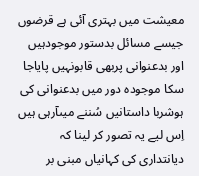معیشت میں بہتری آئی ہے قرضوں جیسے مسائل بدستور موجودہیں اور بدعنوانی پربھی قابونہیں پایاجا سکا موجودہ دور میں بدعنوانی کی ہوشربا داستانیں سُننے میںآرہی ہیں اِس لیے یہ تصور کر لینا کہ دیانتداری کی کہانیاں مبنی بر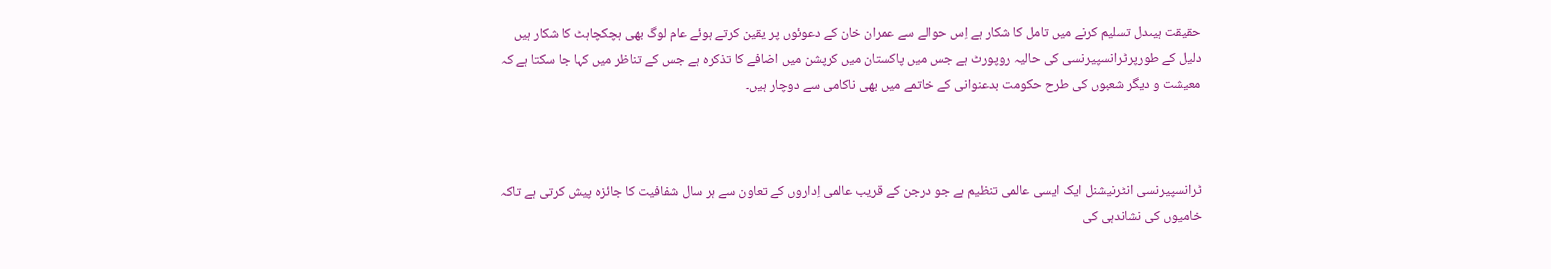حقیقت ہیںدل تسلیم کرنے میں تامل کا شکار ہے اِس حوالے سے عمران خان کے دعوئوں پر یقین کرتے ہوئے عام لوگ بھی ہچکچاہٹ کا شکار ہیں دلیل کے طورپرٹرانسپیرنسی کی حالیہ روپورٹ ہے جس میں پاکستان میں کرپشن میں اضافے کا تذکرہ ہے جس کے تناظر میں کہا جا سکتا ہے کہ معیشت و دیگر شعبوں کی طرح حکومت بدعنوانی کے خاتمے میں بھی ناکامی سے دوچار ہیں۔



ٹرانسپیرنسی انٹرنیشنل ایک ایسی عالمی تنظیم ہے جو درجن کے قریب عالمی اِداروں کے تعاون سے ہر سال شفافیت کا جائزہ پیش کرتی ہے تاکہ خامیوں کی نشاندہی کی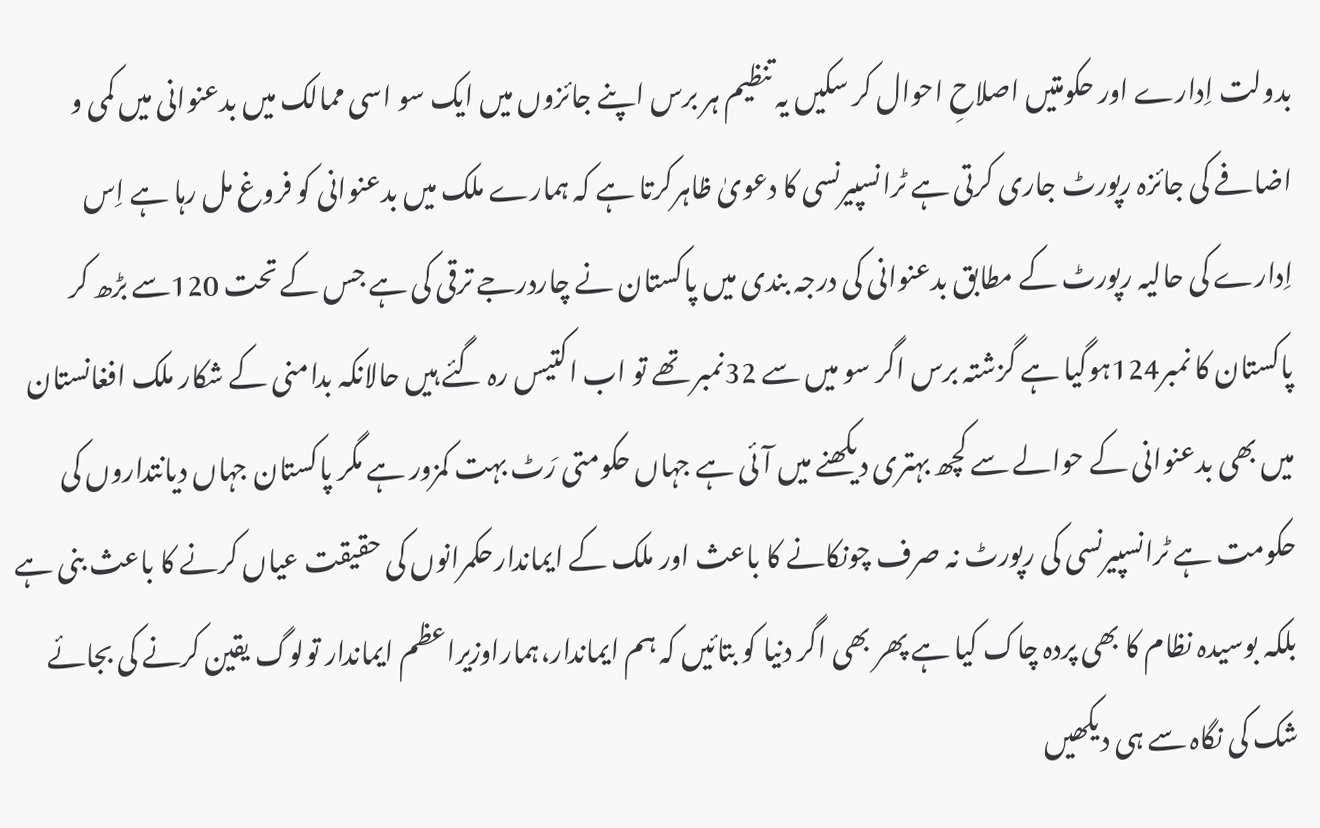بدولت اِدارے اور حکومتیں اصلاحِ احوال کر سکیں یہ تنظیم ہر برس اپنے جائزوں میں ایک سو اسی ممالک میں بدعنوانی میں کمی و اضافے کی جائزہ رپورٹ جاری کرتی ہے ٹرانسپیرنسی کا دعویٰ ظاہرکرتا ہے کہ ہمارے ملک میں بدعنوانی کو فروغ مل رہا ہے اِس اِدارے کی حالیہ رپورٹ کے مطابق بدعنوانی کی درجہ بندی میں پاکستان نے چاردرجے ترقی کی ہے جس کے تحت 120سے بڑھ کر پاکستان کا نمبر124ہوگیا ہے گزشتہ برس اگر سو میں سے 32نمبر تھے تو اب اکتیس رہ گئے ہیں حالانکہ بدامنی کے شکار ملک افغانستان میں بھی بدعنوانی کے حوالے سے کچھ بہتری دیکھنے میں آئی ہے جہاں حکومتی رَٹ بہت کمزور ہے مگر پاکستان جہاں دیانتداروں کی حکومت ہے ٹرانسپیرنسی کی رپورٹ نہ صرف چونکانے کا باعث اور ملک کے ایماندارحکمرانوں کی حقیقت عیاں کرنے کا باعث بنی ہے بلکہ بوسیدہ نظام کا بھی پردہ چاک کیا ہے پھر بھی اگر دنیا کو بتائیں کہ ہم ایماندار،ہماراوزیراعظم ایماندار تولوگ یقین کرنے کی بجائے شک کی نگاہ سے ہی دیکھیں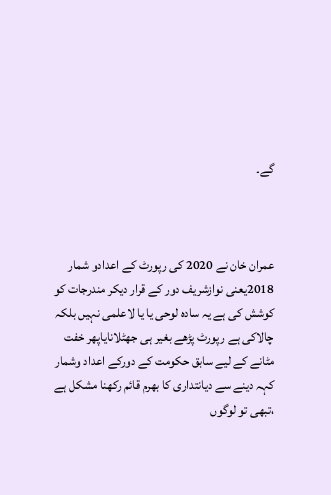گے۔



عمران خان نے 2020 کی رپورٹ کے اعدادو شمار 2018یعنی نوازشریف دور کے قرار دیکر مندرجات کو کوشش کی ہے یہ سادہ لوحی یا یا لاعلمی نہیں بلکہ چالاکی ہے رپورٹ پڑھے بغیر ہی جھٹلانایاپھر خفت مٹانے کے لیے سابق حکومت کے دورکے اعداد وشمار کہہ دینے سے دیانتداری کا بھرم قائم رکھنا مشکل ہے ،تبھی تو لوگوں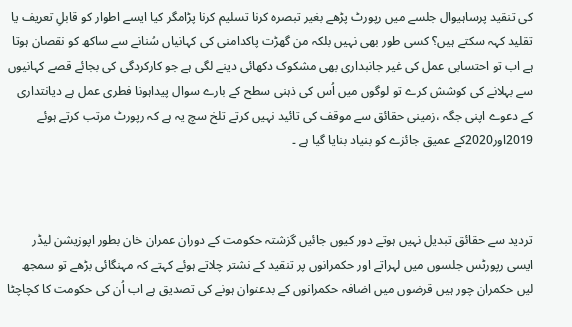کی تنقید پرساہیوال جلسے میں رپورٹ پڑھے بغیر تبصرہ کرنا تسلیم کرنا پڑامگر کیا ایسے اطوار کو قابلِ تعریف یا تقلید کہہ سکتے ہیں؟ کسی طور بھی نہیں بلکہ من گھڑت پاکدامنی کی کہانیاں سُنانے سے ساکھ کو نقصان ہوتا ہے اب تو احتسابی عمل کی غیر جانبداری بھی مشکوک دکھائی دینے لگی ہے جو کارکردگی کی بجائے قصے کہانیوں سے بہلانے کی کوشش کرے تو لوگوں میں اُس کی ذہنی سطح کے بارے سوال پیداہونا فطری عمل ہے دیانتداری کے دعوے اپنی جگہ ،زمینی حقائق سے موقف کی تائید نہیں کرتے تلخ سچ یہ ہے کہ رپورٹ مرتب کرتے ہوئے 2019اور2020کے عمیق جائزے کو بنیاد بنایا گیا ہے ۔



تردید سے حقائق تبدیل نہیں ہوتے دور کیوں جائیں گزشتہ حکومت کے دوران عمران خان بطور اپوزیشن لیڈر ایسی رپورٹس جلسوں میں لہراتے اور حکمرانوں پر تنقید کے نشتر چلاتے ہوئے کہتے کہ مہنگائی بڑھے تو سمجھ لیں حکمران چور ہیں قرضوں میں اضافہ حکمرانوں کے بدعنوان ہونے کی تصدیق ہے اب اُن کی حکومت کا کچاچٹا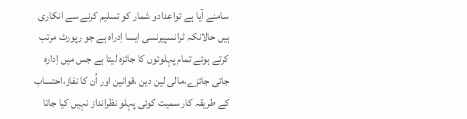سامنے آیا ہے تواعدادو شمار کو تسلیم کرنے سے انکاری ہیں حالانکہ ٹرانسپیرنسی ایسا اِدراہ ہے جو رپورٹ مرتب کرتے ہوئے تمام پہلوئوں کا جائزہ لیتا ہے جس میں اِدارہ جاتی جائزے،مالی لین دین ،قوانین اور اُن کا نفاز،احتساب کے طریقہ کار سمیت کوئی پہلو نظرانداز نہیں کیا جاتا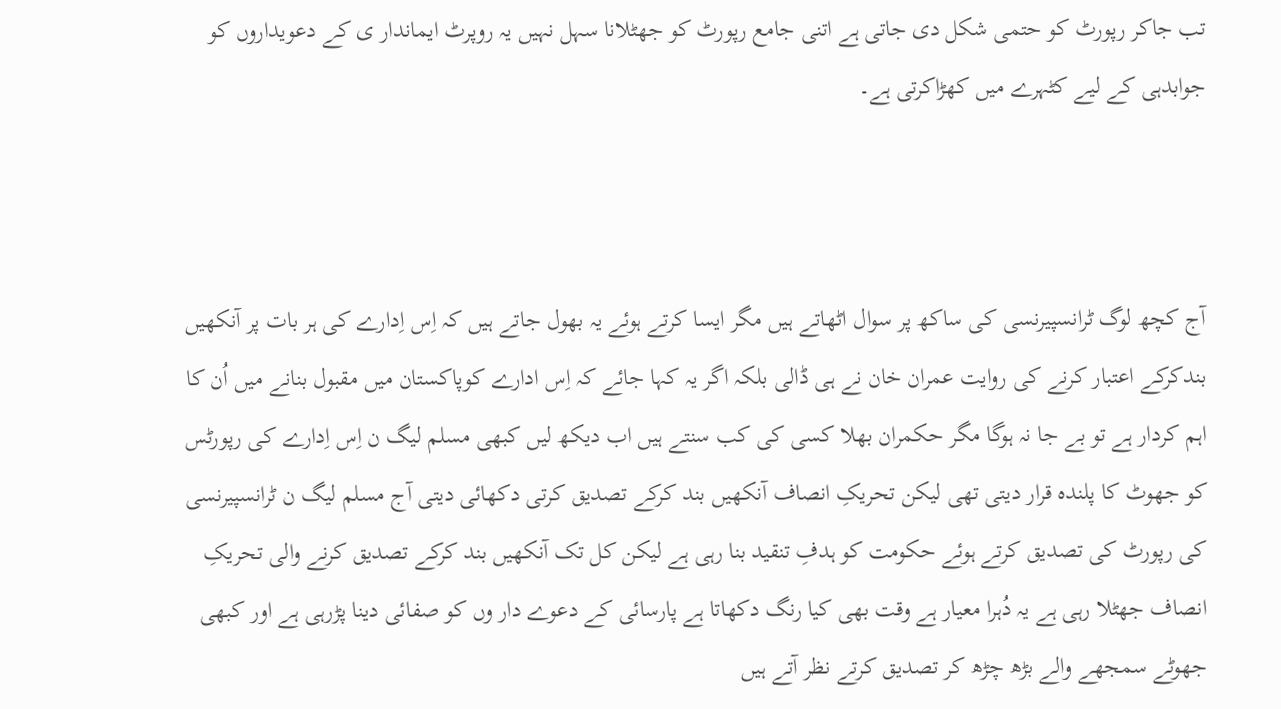تب جاکر رپورٹ کو حتمی شکل دی جاتی ہے اتنی جامع رپورٹ کو جھٹلانا سہل نہیں یہ روپرٹ ایماندار ی کے دعویداروں کو جوابدہی کے لیے کٹہرے میں کھڑاکرتی ہے۔



آج کچھ لوگ ٹرانسپیرنسی کی ساکھ پر سوال اٹھاتے ہیں مگر ایسا کرتے ہوئے یہ بھول جاتے ہیں کہ اِس اِدارے کی ہر بات پر آنکھیں بندکرکے اعتبار کرنے کی روایت عمران خان نے ہی ڈالی بلکہ اگر یہ کہا جائے کہ اِس ادارے کوپاکستان میں مقبول بنانے میں اُن کا اہم کردار ہے تو بے جا نہ ہوگا مگر حکمران بھلا کسی کی کب سنتے ہیں اب دیکھ لیں کبھی مسلم لیگ ن اِس اِدارے کی رپورٹس کو جھوٹ کا پلندہ قرار دیتی تھی لیکن تحریکِ انصاف آنکھیں بند کرکے تصدیق کرتی دکھائی دیتی آج مسلم لیگ ن ٹرانسپیرنسی کی رپورٹ کی تصدیق کرتے ہوئے حکومت کو ہدفِ تنقید بنا رہی ہے لیکن کل تک آنکھیں بند کرکے تصدیق کرنے والی تحریکِ انصاف جھٹلا رہی ہے یہ دُہرا معیار ہے وقت بھی کیا رنگ دکھاتا ہے پارسائی کے دعوے دار وں کو صفائی دینا پڑرہی ہے اور کبھی جھوٹے سمجھے والے بڑھ چڑھ کر تصدیق کرتے نظر آتے ہیں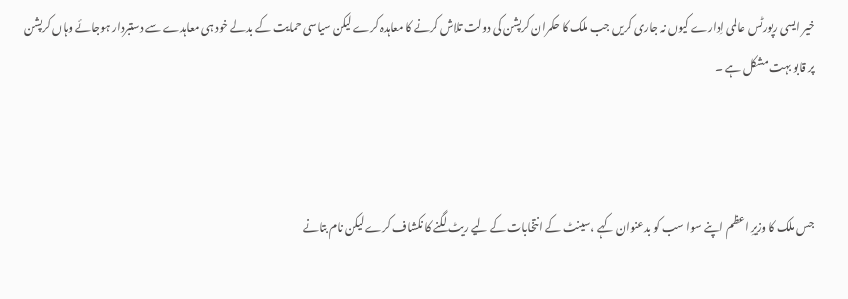خیر ایسی رپورٹس عالمی اِدارے کیوں نہ جاری کریں جب ملک کا حکمران کرپشن کی دولت تلاش کرنے کا معاہدہ کرے لیکن سیاسی حمایت کے بدلے خود ہی معاہدے سے دستبردار ہوجائے وہاں کرپشن پر قابو بہت مشکل ہے ۔



جس ملک کا وزیرِ اعظم اپنے سوا سب کو بدعنوان کہے ،سینٹ کے انتخابات کے لیے ریٹ لگنے کا نکشاف کرے لیکن نام بتانے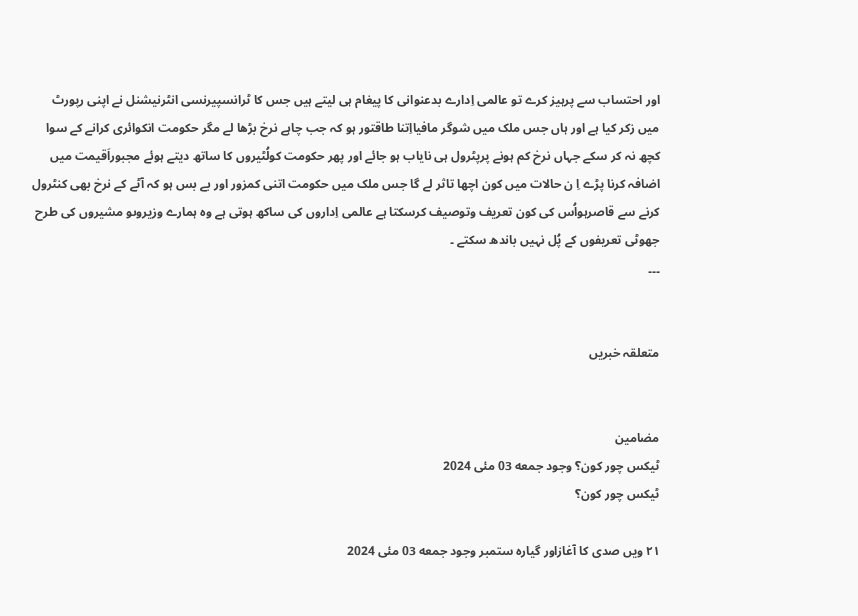اور احتساب سے پرہیز کرے تو عالمی اِدارے بدعنوانی کا پیغام ہی لیتے ہیں جس کا ٹرانسپیرنسی انٹرنیشنل نے اپنی رپورٹ میں زکر کیا ہے اور ہاں جس ملک میں شوگر مافیااِتنا طاقتور ہو کہ جب چاہے نرخ بڑھا لے مگر حکومت انکوائری کرانے کے سوا کچھ نہ کر سکے جہاں نرخ کم ہونے پرپٹرول ہی نایاب ہو جائے اور پھر حکومت کولُٹیروں کا ساتھ دیتے ہوئے مجبوراَقیمت میں اضافہ کرنا پڑے اِ ن حالات میں کون اچھا تاثر لے گا جس ملک میں حکومت اتنی کمزور اور بے بس ہو کہ آٹے کے نرخ بھی کنٹرول کرنے سے قاصرہواُس کی کون تعریف وتوصیف کرسکتا ہے عالمی اِداروں کی ساکھ ہوتی ہے وہ ہمارے وزیروںو مشیروں کی طرح جھوٹی تعریفوں کے پُل نہیں باندھ سکتے ۔
۔۔۔


متعلقہ خبریں


مضامین
ٹیکس چور کون؟ وجود جمعه 03 مئی 2024
ٹیکس چور کون؟

٢١ ویں صدی کا آغازاور گیارہ ستمبر وجود جمعه 03 مئی 2024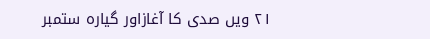٢١ ویں صدی کا آغازاور گیارہ ستمبر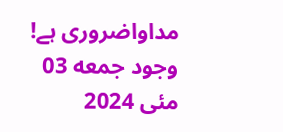مداواضروری ہے! وجود جمعه 03 مئی 2024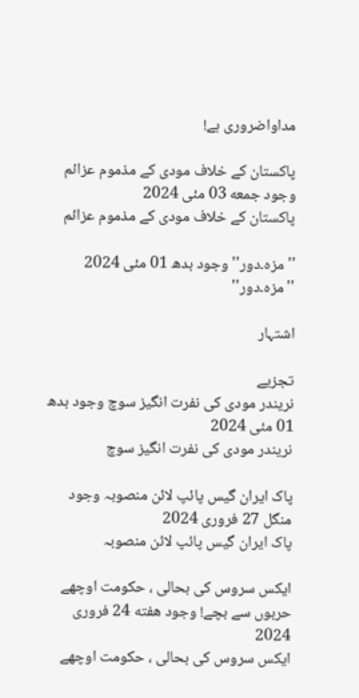مداواضروری ہے!

پاکستان کے خلاف مودی کے مذموم عزائم وجود جمعه 03 مئی 2024
پاکستان کے خلاف مودی کے مذموم عزائم

''مزہ۔دور'' وجود بدھ 01 مئی 2024
''مزہ۔دور''

اشتہار

تجزیے
نریندر مودی کی نفرت انگیز سوچ وجود بدھ 01 مئی 2024
نریندر مودی کی نفرت انگیز سوچ

پاک ایران گیس پائپ لائن منصوبہ وجود منگل 27 فروری 2024
پاک ایران گیس پائپ لائن منصوبہ

ایکس سروس کی بحالی ، حکومت اوچھے حربوں سے بچے! وجود هفته 24 فروری 2024
ایکس سروس کی بحالی ، حکومت اوچھے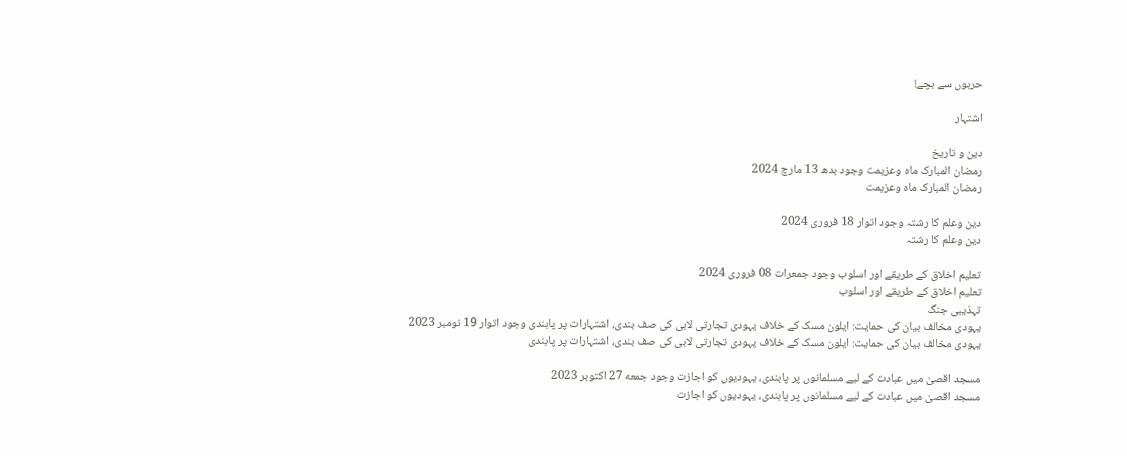حربوں سے بچے!

اشتہار

دین و تاریخ
رمضان المبارک ماہ وعزیمت وجود بدھ 13 مارچ 2024
رمضان المبارک ماہ وعزیمت

دین وعلم کا رشتہ وجود اتوار 18 فروری 2024
دین وعلم کا رشتہ

تعلیم اخلاق کے طریقے اور اسلوب وجود جمعرات 08 فروری 2024
تعلیم اخلاق کے طریقے اور اسلوب
تہذیبی جنگ
یہودی مخالف بیان کی حمایت: ایلون مسک کے خلاف یہودی تجارتی لابی کی صف بندی، اشتہارات پر پابندی وجود اتوار 19 نومبر 2023
یہودی مخالف بیان کی حمایت: ایلون مسک کے خلاف یہودی تجارتی لابی کی صف بندی، اشتہارات پر پابندی

مسجد اقصیٰ میں عبادت کے لیے مسلمانوں پر پابندی، یہودیوں کو اجازت وجود جمعه 27 اکتوبر 2023
مسجد اقصیٰ میں عبادت کے لیے مسلمانوں پر پابندی، یہودیوں کو اجازت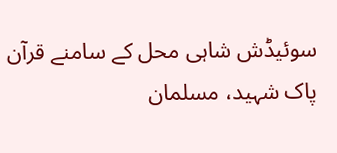سوئیڈش شاہی محل کے سامنے قرآن پاک شہید، مسلمان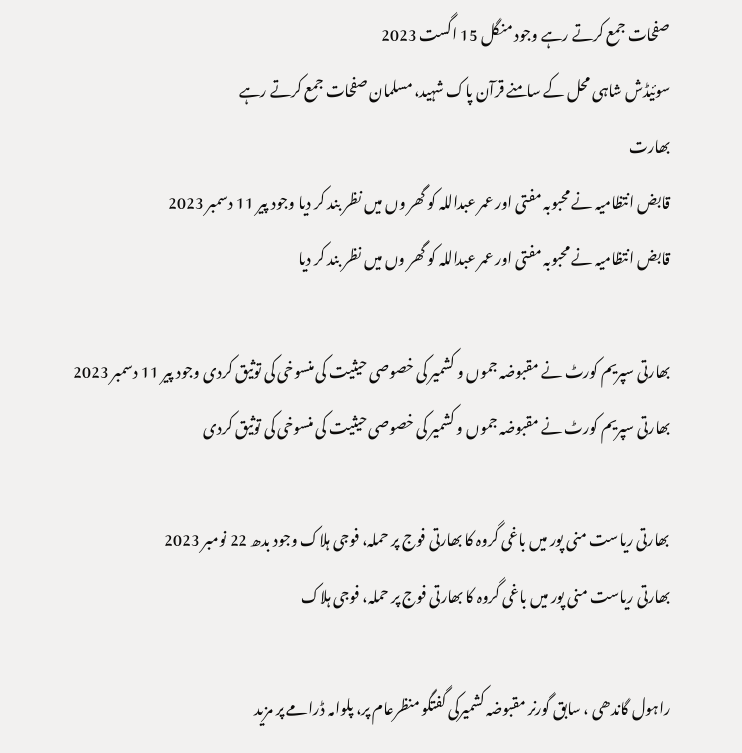صفحات جمع کرتے رہے وجود منگل 15 اگست 2023
سوئیڈش شاہی محل کے سامنے قرآن پاک شہید، مسلمان صفحات جمع کرتے رہے
بھارت
قابض انتظامیہ نے محبوبہ مفتی اور عمر عبداللہ کو گھر وں میں نظر بند کر دیا وجود پیر 11 دسمبر 2023
قابض انتظامیہ نے محبوبہ مفتی اور عمر عبداللہ کو گھر وں میں نظر بند کر دیا

بھارتی سپریم کورٹ نے مقبوضہ جموں و کشمیر کی خصوصی حیثیت کی منسوخی کی توثیق کردی وجود پیر 11 دسمبر 2023
بھارتی سپریم کورٹ نے مقبوضہ جموں و کشمیر کی خصوصی حیثیت کی منسوخی کی توثیق کردی

بھارتی ریاست منی پور میں باغی گروہ کا بھارتی فوج پر حملہ، فوجی ہلاک وجود بدھ 22 نومبر 2023
بھارتی ریاست منی پور میں باغی گروہ کا بھارتی فوج پر حملہ، فوجی ہلاک

راہول گاندھی ، سابق گورنر مقبوضہ کشمیرکی گفتگو منظرعام پر، پلوامہ ڈرامے پر مزید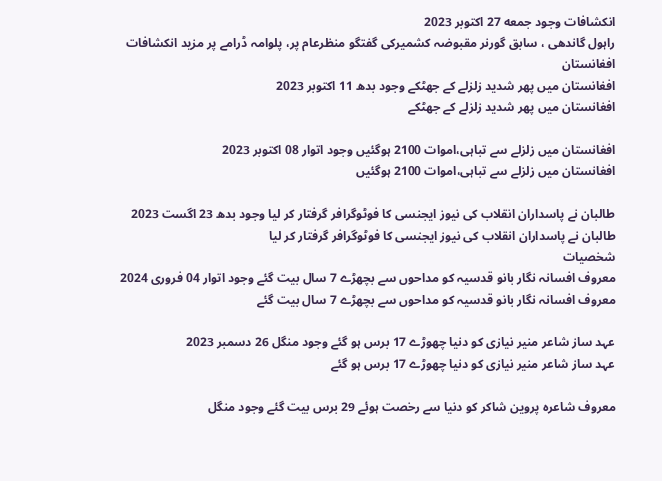انکشافات وجود جمعه 27 اکتوبر 2023
راہول گاندھی ، سابق گورنر مقبوضہ کشمیرکی گفتگو منظرعام پر، پلوامہ ڈرامے پر مزید انکشافات
افغانستان
افغانستان میں پھر شدید زلزلے کے جھٹکے وجود بدھ 11 اکتوبر 2023
افغانستان میں پھر شدید زلزلے کے جھٹکے

افغانستان میں زلزلے سے تباہی،اموات 2100 ہوگئیں وجود اتوار 08 اکتوبر 2023
افغانستان میں زلزلے سے تباہی،اموات 2100 ہوگئیں

طالبان نے پاسداران انقلاب کی نیوز ایجنسی کا فوٹوگرافر گرفتار کر لیا وجود بدھ 23 اگست 2023
طالبان نے پاسداران انقلاب کی نیوز ایجنسی کا فوٹوگرافر گرفتار کر لیا
شخصیات
معروف افسانہ نگار بانو قدسیہ کو مداحوں سے بچھڑے 7 سال بیت گئے وجود اتوار 04 فروری 2024
معروف افسانہ نگار بانو قدسیہ کو مداحوں سے بچھڑے 7 سال بیت گئے

عہد ساز شاعر منیر نیازی کو دنیا چھوڑے 17 برس ہو گئے وجود منگل 26 دسمبر 2023
عہد ساز شاعر منیر نیازی کو دنیا چھوڑے 17 برس ہو گئے

معروف شاعرہ پروین شاکر کو دنیا سے رخصت ہوئے 29 برس بیت گئے وجود منگل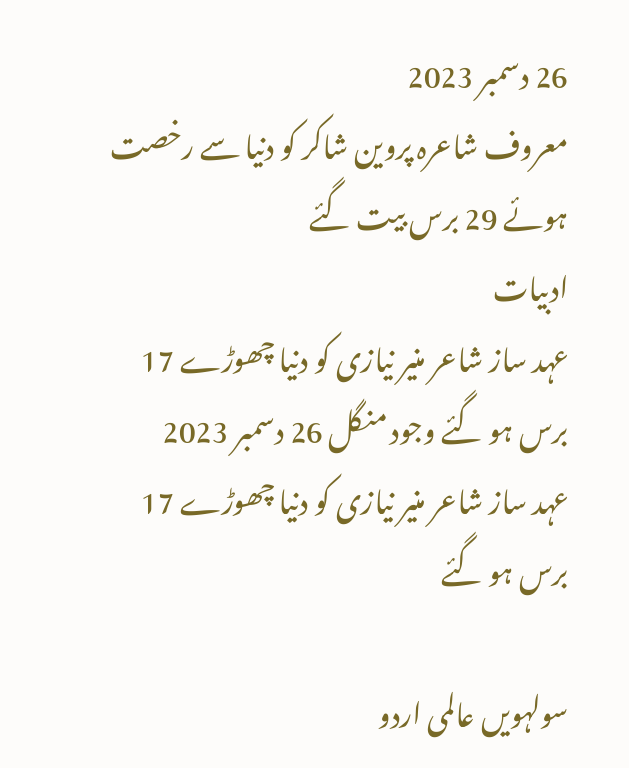26 دسمبر 2023
معروف شاعرہ پروین شاکر کو دنیا سے رخصت ہوئے 29 برس بیت گئے
ادبیات
عہد ساز شاعر منیر نیازی کو دنیا چھوڑے 17 برس ہو گئے وجود منگل 26 دسمبر 2023
عہد ساز شاعر منیر نیازی کو دنیا چھوڑے 17 برس ہو گئے

سولہویں عالمی اردو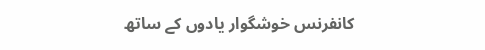کانفرنس خوشگوار یادوں کے ساتھ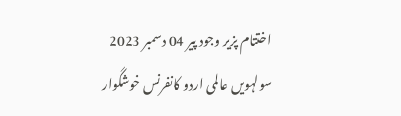اختتام پزیر وجود پیر 04 دسمبر 2023
سولہویں عالمی اردو کانفرنس خوشگوار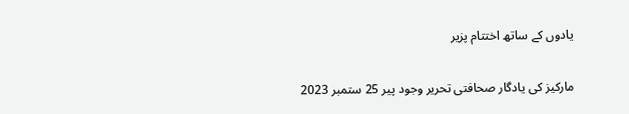یادوں کے ساتھ اختتام پزیر

مارکیز کی یادگار صحافتی تحریر وجود پیر 25 ستمبر 2023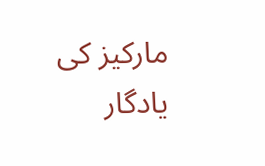مارکیز کی یادگار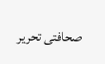صحافتی تحریر